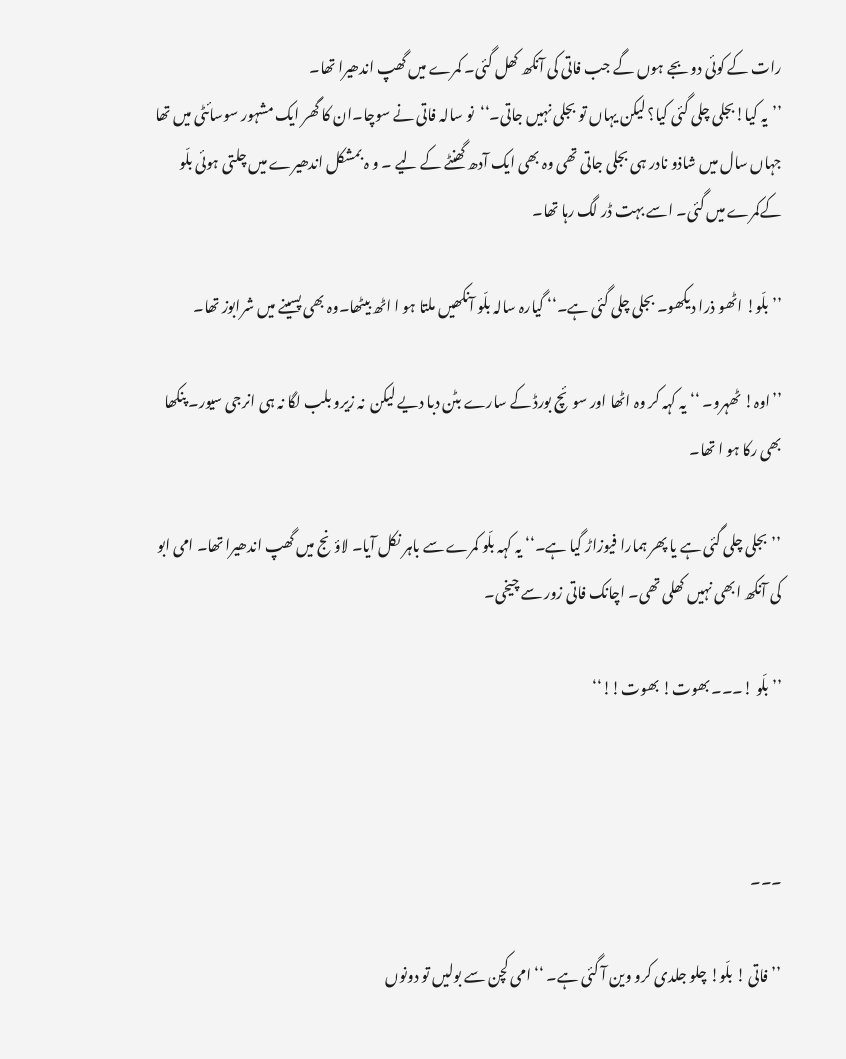رات کے کوئی دو بجے ہوں گے جب فاتی کی آنکھ کھل گئی۔ کمرے میں گھپ اندھیرا تھا۔
’’یہ کیا!بجلی چلی گئی کیا؟ لیکن یہاں تو بجلی نہیں جاتی۔‘‘  نو سالہ فاتی نے سوچا۔ان کا گھر ایک مشہور سوسائٹی میں تھا جہاں سال میں شاذو نادر ہی بجلی جاتی تھی وہ بھی ایک آدھ گھنٹے کے لیے ۔ و ہ بمشکل اندھیرے میں چلتی ہوئی بلّو  کےکمرے میں گئی۔ اسے بہت ڈر لگ رہا تھا۔

’’بلّو! اٹھو ذرا دیکھو۔ بجلی چلی گئی ہے۔‘‘ گیارہ سالہ بلّو آنکھیں ملتا ہو ا اٹھ بیٹھا۔وہ بھی پسینے میں شرابوز تھا۔

’’اوہ! ٹھہرو۔ ‘‘ یہ کہہ کر وہ اٹھا اور سوئچ بورڈ کے سارے بٹن دبا دیے لیکن  نہ زیرو بلب لگا نہ ہی انرجی سیور۔ پنکھا بھی رکا ہو ا تھا۔

’’بجلی چلی گئی ہے یا پھر ہمارا فیوزاڑ گیا ہے۔‘‘ یہ کہہ بلّو کمرے سے باہر نکل آیا۔ لاؤنج میں گھپ اندھیرا تھا۔ امی ابو کی آنکھ ابھی نہیں کھلی تھی۔ اچانک فاتی زور سے چیخی۔

’’بلّو !۔۔۔ بھوت! بھوت!!‘‘



۔۔۔

’’فاتی ! بلّو! چلو جلدی کرو وین آ گئی ہے۔ ‘‘ امی کچن سے بولیں تو دونوں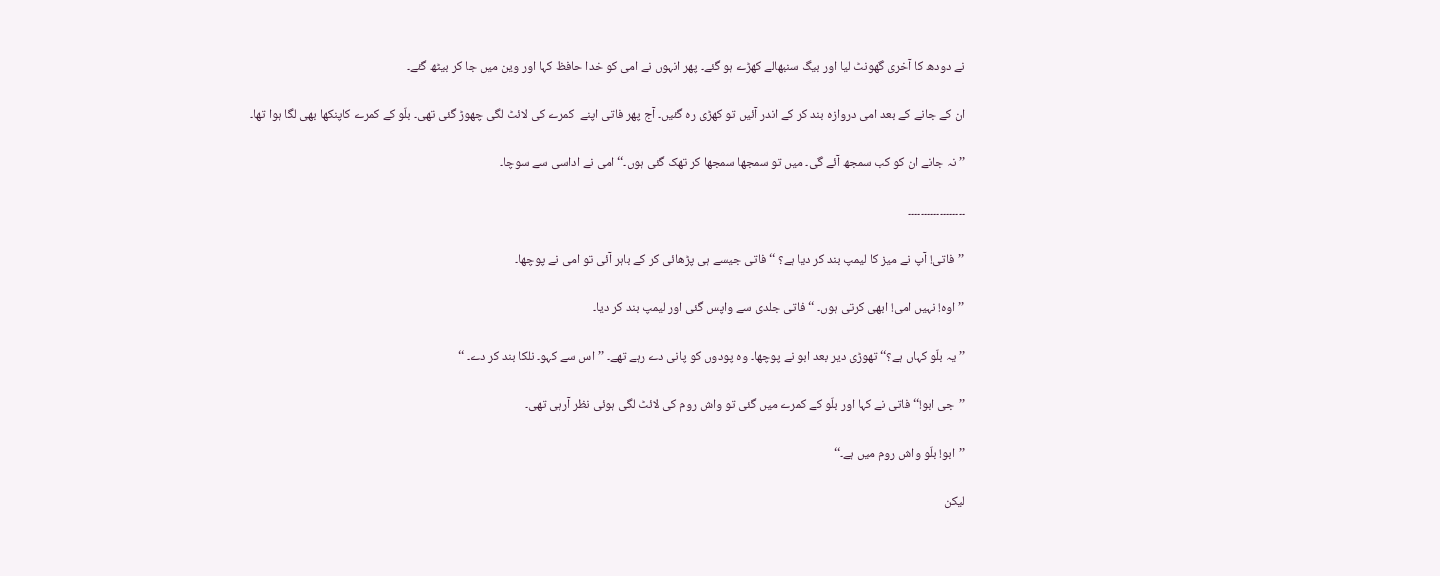نے دودھ کا آخری گھونٹ لیا اور بیگ سنبھالے کھڑے ہو گئے۔ پھر انہوں نے امی کو خدا حافظ کہا اور وین میں جا کر بیٹھ گئے۔

ان کے جانے کے بعد امی دروازہ بند کر کے اندر آئیں تو کھڑی رہ گئیں۔ آج پھر فاتی اپنے  کمرے کی لائٹ لگی چھوڑ گئی تھی۔ بلّو کے کمرے کاپنکھا بھی لگا ہوا تھا۔

’’نہ جانے ان کو کب سمجھ آئے گی۔ میں تو سمجھا سمجھا کر تھک گئی ہوں۔‘‘ امی نے اداسی سے سوچا۔

۔۔۔۔۔۔۔۔۔۔۔۔۔۔۔۔۔۔

’’فاتی! آپ نے میز کا لیمپ بند کر دیا ہے؟ ‘‘ فاتی جیسے ہی پڑھائی کر کے باہر آئی تو امی نے پوچھا۔

’’اوہ! نہیں امی! ابھی کرتی ہوں۔ ‘‘ فاتی جلدی سے واپس گئی اور لیمپ بند کر دیا۔

’’یہ بلّو کہاں ہے؟‘‘ تھوڑی دیر بعد ابو نے پوچھا۔ وہ پودوں کو پانی دے رہے تھے۔ ’’اس سے کہو۔ نلکا بند کر دے۔ ‘‘

’’جی ابو!‘‘ فاتی نے کہا اور بلّو کے کمرے میں گئی تو واش روم کی لائٹ لگی ہوئی نظر آرہی تھی۔

’’ابو! بلّو واش روم میں ہے۔‘‘

لیکن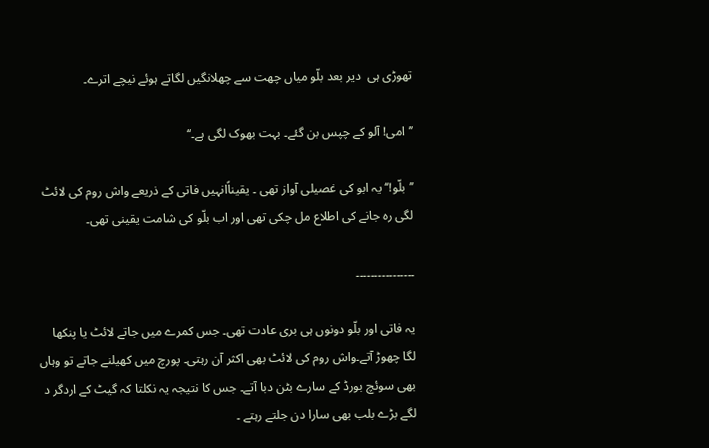تھوڑی ہی  دیر بعد بلّو میاں چھت سے چھلانگیں لگاتے ہوئے نیچے اترے۔

’’امی! آلو کے چپس بن گئے۔ بہت بھوک لگی ہے۔‘‘

’’بلّو!‘‘ یہ ابو کی غصیلی آواز تھی ۔ یقیناًانہیں فاتی کے ذریعے واش روم کی لائٹ لگی رہ جانے کی اطلاع مل چکی تھی اور اب بلّو کی شامت یقینی تھی۔

۔۔۔۔۔۔۔۔۔۔۔۔۔۔۔۔

یہ فاتی اور بلّو دونوں ہی بری عادت تھی۔ جس کمرے میں جاتے لائٹ یا پنکھا لگا چھوڑ آتے۔واش روم کی لائٹ بھی اکثر آن رہتی۔ پورچ میں کھیلنے جاتے تو وہاں بھی سوئچ بورڈ کے سارے بٹن دبا آتے۔ جس کا نتیجہ یہ نکلتا کہ گیٹ کے اردگر د لگے بڑے بلب بھی سارا دن جلتے رہتے ۔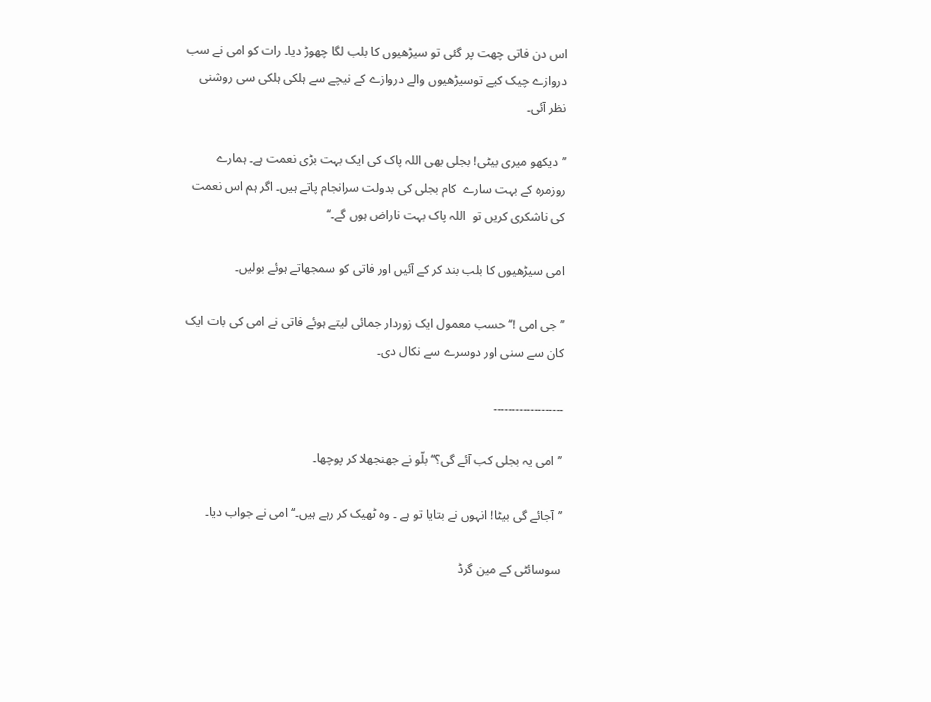اس دن فاتی چھت پر گئی تو سیڑھیوں کا بلب لگا چھوڑ دیا۔ رات کو امی نے سب دروازے چیک کیے توسیڑھیوں والے دروازے کے نیچے سے ہلکی ہلکی سی روشنی نظر آئی۔

’’دیکھو میری بیٹی! بجلی بھی اللہ پاک کی ایک بہت بڑی نعمت ہے۔ ہمارے روزمرہ کے بہت سارے  کام بجلی کی بدولت سرانجام پاتے ہیں۔ اگر ہم اس نعمت کی ناشکری کریں تو  اللہ پاک بہت ناراض ہوں گے۔‘‘

امی سیڑھیوں کا بلب بند کر کے آئیں اور فاتی کو سمجھاتے ہوئے بولیں۔

’’جی امی !‘‘ حسب معمول ایک زوردار جمائی لیتے ہوئے فاتی نے امی کی بات ایک کان سے سنی اور دوسرے سے نکال دی۔

۔۔۔۔۔۔۔۔۔۔۔۔۔۔۔۔۔۔۔

’’امی یہ بجلی کب آئے گی؟‘‘ بلّو نے جھنجھلا کر پوچھا۔

’’آجائے گی بیٹا! انہوں نے بتایا تو ہے ۔ وہ ٹھیک کر رہے ہیں۔‘‘ امی نے جواب دیا۔

سوسائٹی کے مین گرڈ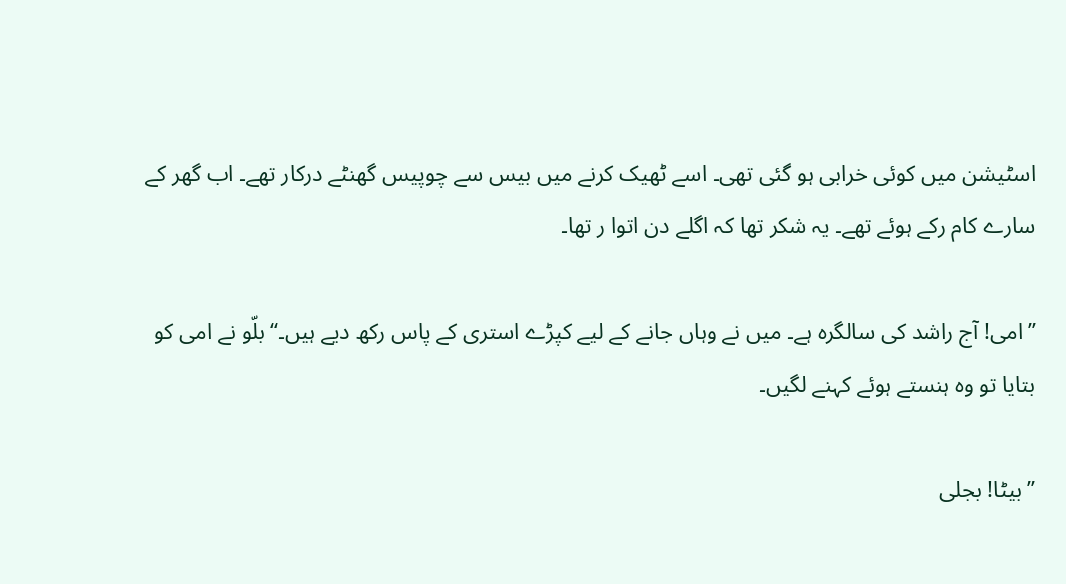اسٹیشن میں کوئی خرابی ہو گئی تھی۔ اسے ٹھیک کرنے میں بیس سے چوپیس گھنٹے درکار تھے۔ اب گھر کے سارے کام رکے ہوئے تھے۔ یہ شکر تھا کہ اگلے دن اتوا ر تھا۔

’’امی! آج راشد کی سالگرہ ہے۔ میں نے وہاں جانے کے لیے کپڑے استری کے پاس رکھ دیے ہیں۔‘‘ بلّو نے امی کو بتایا تو وہ ہنستے ہوئے کہنے لگیں۔

’’بیٹا! بجلی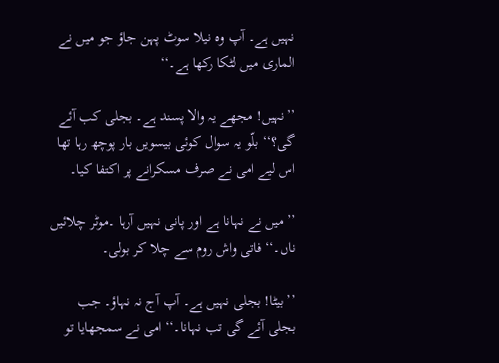نہیں ہے۔ آپ وہ نیلا سوٹ پہن جاؤ جو میں نے الماری میں لٹکا رکھا ہے۔‘‘

’’نہیں! مجھے یہ والا پسند ہے۔ بجلی کب آئے گی؟‘‘ بلّو یہ سوال کوئی بیسویں بار پوچھ رہا تھا اس لیے امی نے صرف مسکرانے پر اکتفا کیا۔

’’ میں نے نہانا ہے اور پانی نہیں آرہا ۔موٹر چلائیں ناں۔‘‘ فاتی واش روم سے چلا کر بولی۔

’’بیٹا! بجلی نہیں ہے۔ آپ آج نہ نہاؤ۔ جب بجلی آئے گی تب نہانا۔‘‘ امی نے سمجھایا تو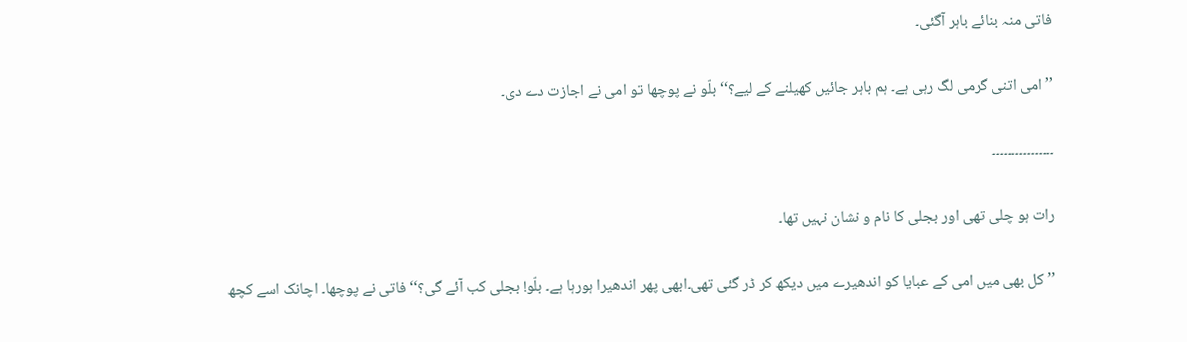فاتی منہ بنائے باہر آگئی۔

’’امی اتنی گرمی لگ رہی ہے۔ ہم باہر جائیں کھیلنے کے لیے؟‘‘ بلّو نے پوچھا تو امی نے اجازت دے دی۔

۔۔۔۔۔۔۔۔۔۔۔۔۔۔۔۔

رات ہو چلی تھی اور بجلی کا نام و نشان نہیں تھا۔

’’کل بھی میں امی کے عبایا کو اندھیرے میں دیکھ کر ڈر گئی تھی۔ابھی پھر اندھیرا ہورہا ہے۔ بلّو! بجلی کب آئے گی؟‘‘ فاتی نے پوچھا۔ اچانک اسے کچھ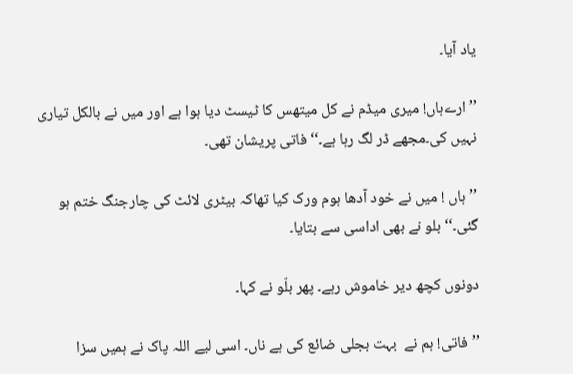یاد آیا۔

’’ارےہاں! میری میڈم نے کل میتھس کا ٹیسٹ دیا ہوا ہے اور میں نے بالکل تیاری نہیں کی۔مجھے ڈر لگ رہا ہے۔‘‘ فاتی پریشان تھی۔

’’ہاں ! میں نے خود آدھا ہوم ورک کیا تھاکہ بیٹری لائٹ کی چارجنگ ختم ہو گئی۔‘‘ بلو نے بھی اداسی سے بتایا۔

دونوں کچھ دیر خاموش رہے۔ پھر بلّو نے کہا۔

’’فاتی! ہم نے  بہت بجلی ضائع کی ہے ناں۔ اسی لیے اللہ پاک نے ہمیں سزا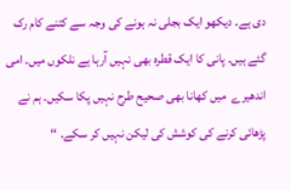دی ہے۔ دیکھو ایک بجلی نہ ہونے کی وجہ سے کتنے کام رک گئے ہیں۔ پانی کا ایک قطرہ بھی نہیں آرہا ہے نلکوں میں۔ امی  اندھیرے  میں کھانا بھی صحیح طرح نہیں پکا سکیں۔ ہم نے پڑھائی کرنے کی کوشش کی لیکن نہیں کر سکے۔ ‘‘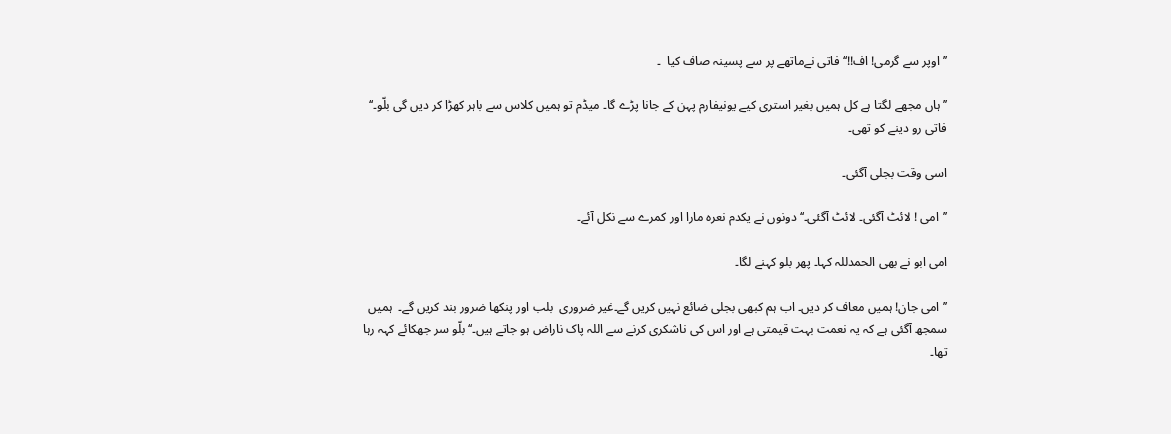’’اوپر سے گرمی! اف!!‘‘ فاتی نےماتھے پر سے پسینہ صاف کیا  ۔

’’ہاں مجھے لگتا ہے کل ہمیں بغیر استری کیے یونیفارم پہن کے جانا پڑے گا۔ میڈم تو ہمیں کلاس سے باہر کھڑا کر دیں گی بلّو۔‘‘ فاتی رو دینے کو تھی۔

اسی وقت بجلی آگئی۔

’’امی ! لائٹ آگئی۔ لائٹ آگئی۔‘‘ دونوں نے یکدم نعرہ مارا اور کمرے سے نکل آئے۔

امی ابو نے بھی الحمدللہ کہا۔ پھر بلو کہنے لگا۔

’’امی جان! ہمیں معاف کر دیں۔ اب ہم کبھی بجلی ضائع نہیں کریں گے۔غیر ضروری  بلب اور پنکھا ضرور بند کریں گے۔  ہمیں سمجھ آگئی ہے کہ یہ نعمت بہت قیمتی ہے اور اس کی ناشکری کرنے سے اللہ پاک ناراض ہو جاتے ہیں۔‘‘ بلّو سر جھکائے کہہ رہا تھا۔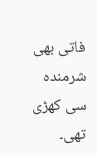فاتی بھی شرمندہ سی کھڑی تھی۔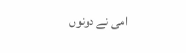امی نے دونوں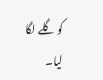کو گلے لگا لیا۔